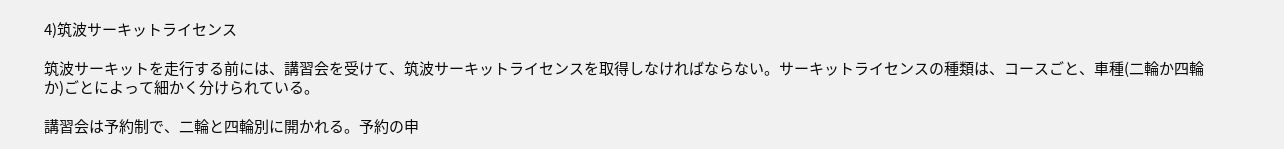4)筑波サーキットライセンス

筑波サーキットを走行する前には、講習会を受けて、筑波サーキットライセンスを取得しなければならない。サーキットライセンスの種類は、コースごと、車種(二輪か四輪か)ごとによって細かく分けられている。

講習会は予約制で、二輪と四輪別に開かれる。予約の申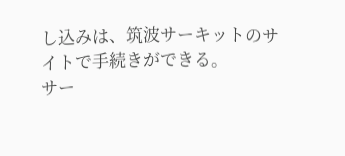し込みは、筑波サーキットのサイトで手続きができる。
サー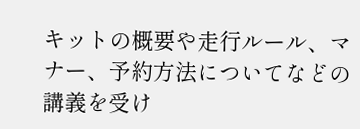キットの概要や走行ルール、マナー、予約方法についてなどの講義を受け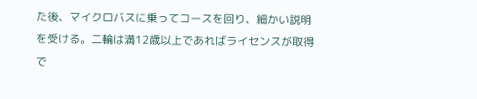た後、マイクロバスに乗ってコースを回り、細かい説明を受ける。二輪は満12歳以上であればライセンスが取得で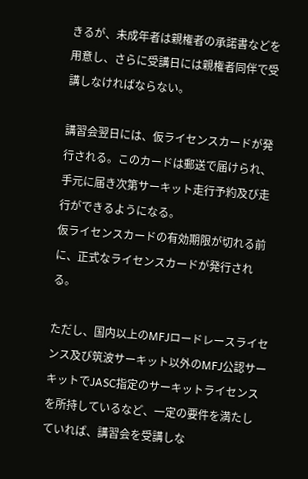きるが、未成年者は親権者の承諾書などを用意し、さらに受講日には親権者同伴で受講しなければならない。

講習会翌日には、仮ライセンスカードが発行される。このカードは郵送で届けられ、手元に届き次第サーキット走行予約及び走行ができるようになる。
仮ライセンスカードの有効期限が切れる前に、正式なライセンスカードが発行される。

ただし、国内以上のMFJロードレースライセンス及び筑波サーキット以外のMFJ公認サーキットでJASC指定のサーキットライセンスを所持しているなど、一定の要件を満たしていれば、講習会を受講しな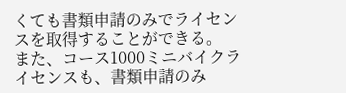くても書類申請のみでライセンスを取得することができる。
また、コース1000ミニバイクライセンスも、書類申請のみ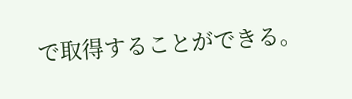で取得することができる。